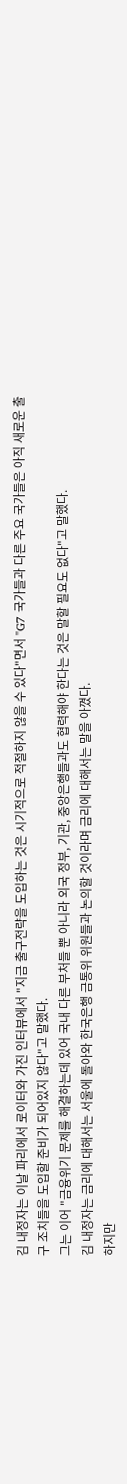김 내정자는 이날 파리에서 로이터와 가진 인터뷰에서 "지금 출구전략을 도입하는 것은 시기적으로 적절하지 않을 수 있다"면서 "G7 국가들과 다른 주요 국가들은 아직 새로운 출구 조치들을 도입할 준비가 되어있지 않다"고 말했다.
그는 이어 "금융위기 문제를 해결하는데 있어 국내 다른 부처들 뿐 아니라 외국 정부, 기관, 중앙은행들과도 협력해야 한다는 것은 말할 필요도 없다"고 말했다.
김 내정자는 금리에 대해서는 서울에 돌아와 한국은행 금통위 위원들과 논의할 것이라며 금리에 대해서는 말을 아꼈다.
하지만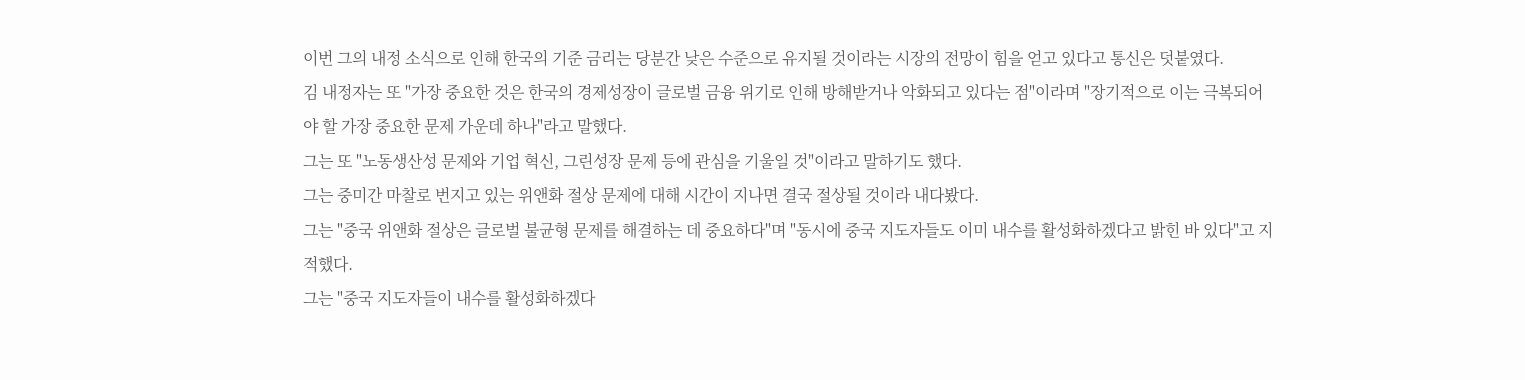이번 그의 내정 소식으로 인해 한국의 기준 금리는 당분간 낮은 수준으로 유지될 것이라는 시장의 전망이 힘을 얻고 있다고 통신은 덧붙였다.
김 내정자는 또 "가장 중요한 것은 한국의 경제성장이 글로벌 금융 위기로 인해 방해받거나 악화되고 있다는 점"이라며 "장기적으로 이는 극복되어야 할 가장 중요한 문제 가운데 하나"라고 말했다.
그는 또 "노동생산성 문제와 기업 혁신, 그린성장 문제 등에 관심을 기울일 것"이라고 말하기도 했다.
그는 중미간 마찰로 번지고 있는 위앤화 절상 문제에 대해 시간이 지나면 결국 절상될 것이라 내다봤다.
그는 "중국 위앤화 절상은 글로벌 불균형 문제를 해결하는 데 중요하다"며 "동시에 중국 지도자들도 이미 내수를 활성화하겠다고 밝힌 바 있다"고 지적했다.
그는 "중국 지도자들이 내수를 활성화하겠다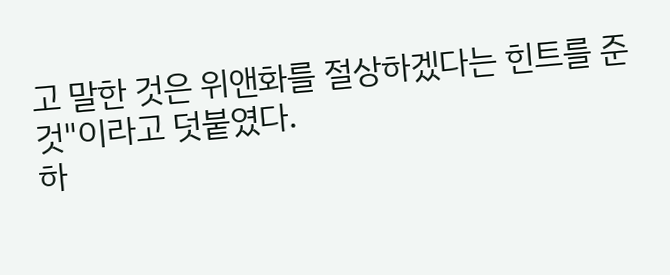고 말한 것은 위앤화를 절상하겠다는 힌트를 준 것"이라고 덧붙였다.
하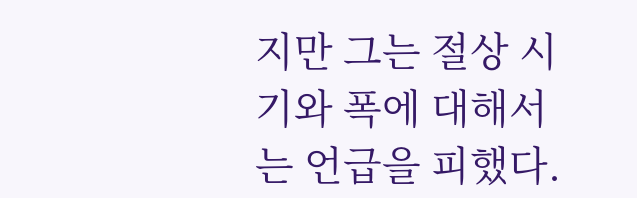지만 그는 절상 시기와 폭에 대해서는 언급을 피했다.